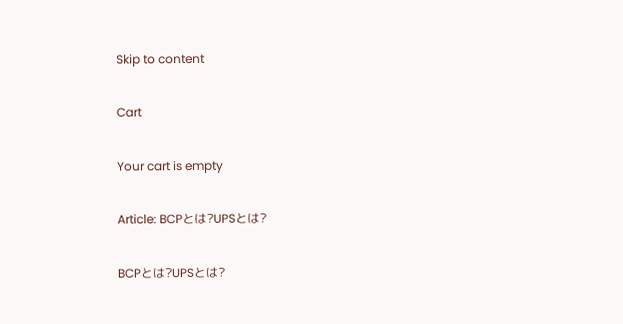Skip to content

Cart

Your cart is empty

Article: BCPとは?UPSとは?

BCPとは?UPSとは?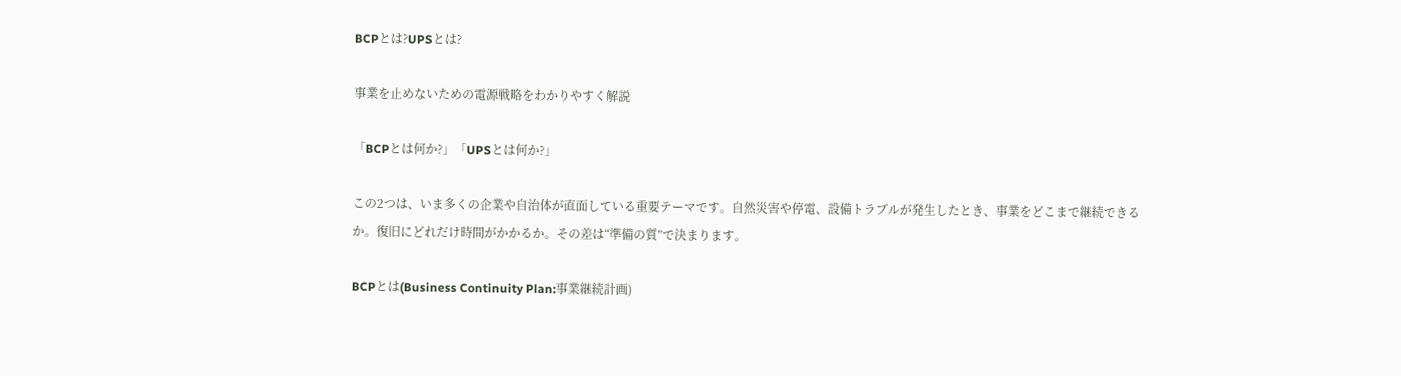BCPとは?UPSとは?

事業を止めないための電源戦略をわかりやすく解説

「BCPとは何か?」「UPSとは何か?」

この2つは、いま多くの企業や自治体が直面している重要テーマです。自然災害や停電、設備トラブルが発生したとき、事業をどこまで継続できるか。復旧にどれだけ時間がかかるか。その差は“準備の質”で決まります。

BCPとは(Business Continuity Plan:事業継続計画)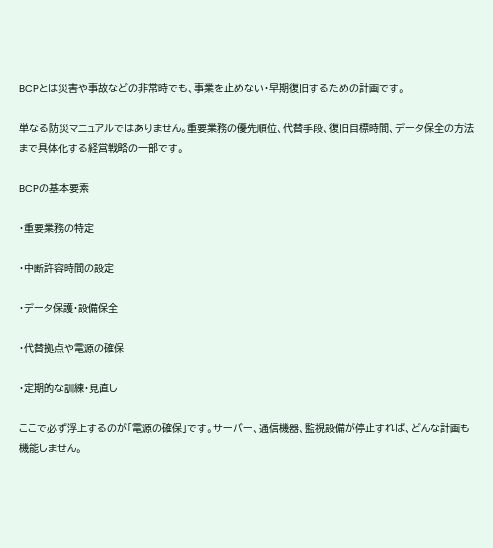BCPとは災害や事故などの非常時でも、事業を止めない・早期復旧するための計画です。

単なる防災マニュアルではありません。重要業務の優先順位、代替手段、復旧目標時間、データ保全の方法まで具体化する経営戦略の一部です。

BCPの基本要素

・重要業務の特定

・中断許容時間の設定

・データ保護・設備保全

・代替拠点や電源の確保

・定期的な訓練・見直し

ここで必ず浮上するのが「電源の確保」です。サーバー、通信機器、監視設備が停止すれば、どんな計画も機能しません。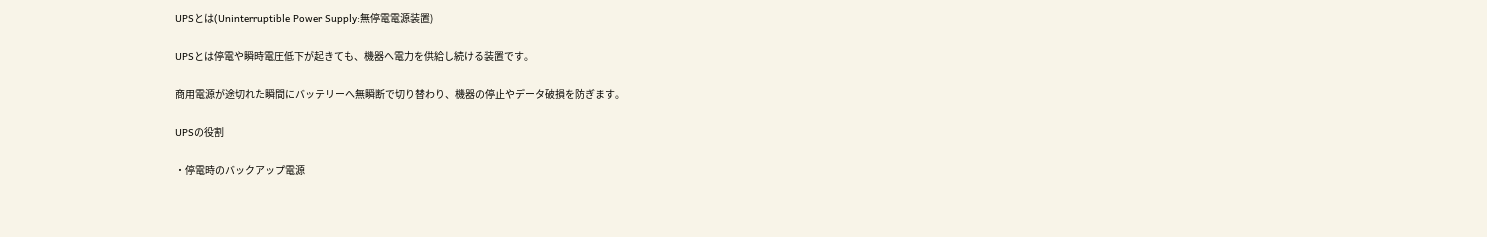UPSとは(Uninterruptible Power Supply:無停電電源装置)

UPSとは停電や瞬時電圧低下が起きても、機器へ電力を供給し続ける装置です。

商用電源が途切れた瞬間にバッテリーへ無瞬断で切り替わり、機器の停止やデータ破損を防ぎます。

UPSの役割

・停電時のバックアップ電源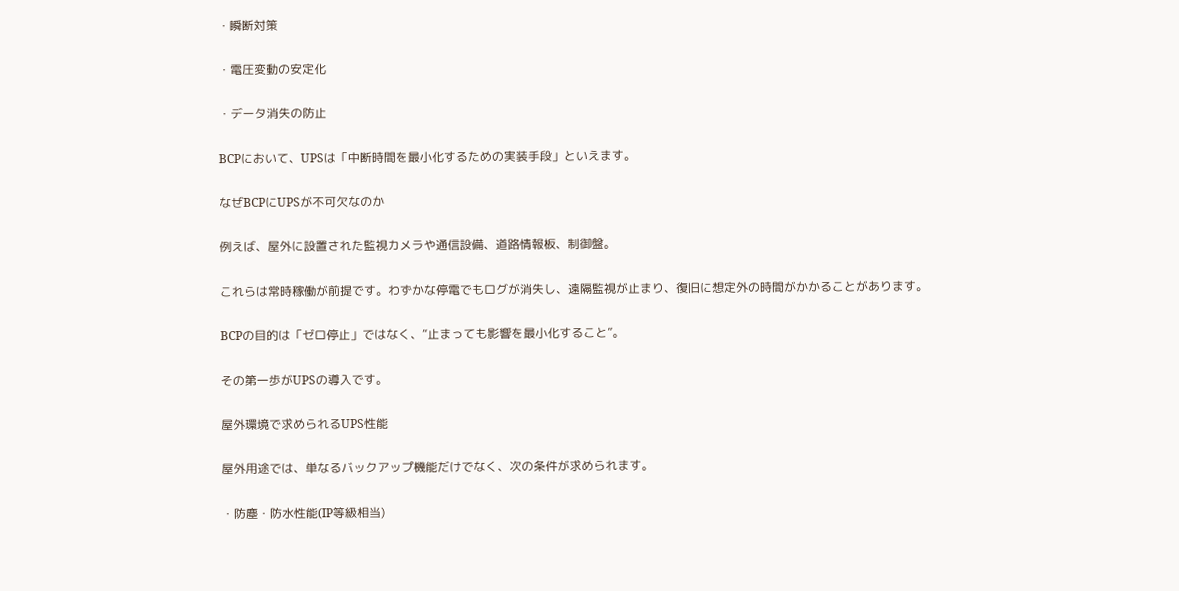・瞬断対策

・電圧変動の安定化

・データ消失の防止

BCPにおいて、UPSは「中断時間を最小化するための実装手段」といえます。

なぜBCPにUPSが不可欠なのか

例えば、屋外に設置された監視カメラや通信設備、道路情報板、制御盤。

これらは常時稼働が前提です。わずかな停電でもログが消失し、遠隔監視が止まり、復旧に想定外の時間がかかることがあります。

BCPの目的は「ゼロ停止」ではなく、“止まっても影響を最小化すること”。

その第一歩がUPSの導入です。

屋外環境で求められるUPS性能

屋外用途では、単なるバックアップ機能だけでなく、次の条件が求められます。

・防塵・防水性能(IP等級相当)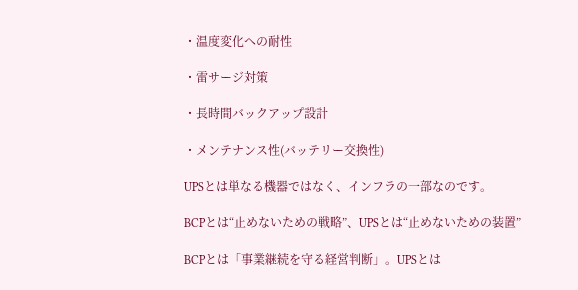・温度変化への耐性

・雷サージ対策

・長時間バックアップ設計

・メンテナンス性(バッテリー交換性)

UPSとは単なる機器ではなく、インフラの一部なのです。

BCPとは“止めないための戦略”、UPSとは“止めないための装置”

BCPとは「事業継続を守る経営判断」。UPSとは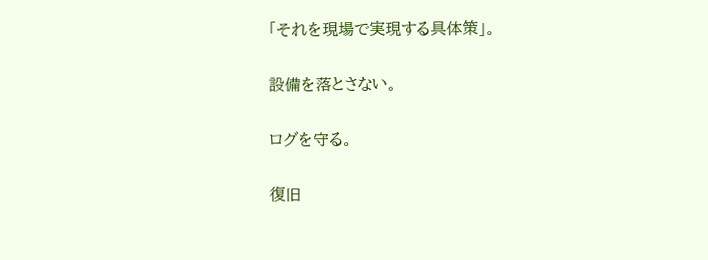「それを現場で実現する具体策」。

設備を落とさない。

ログを守る。

復旧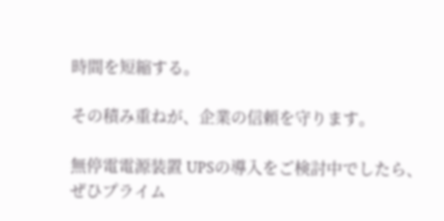時間を短縮する。

その積み重ねが、企業の信頼を守ります。

無停電電源装置 UPSの導入をご検討中でしたら、ぜひプライム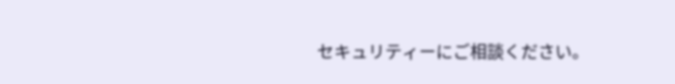セキュリティーにご相談ください。